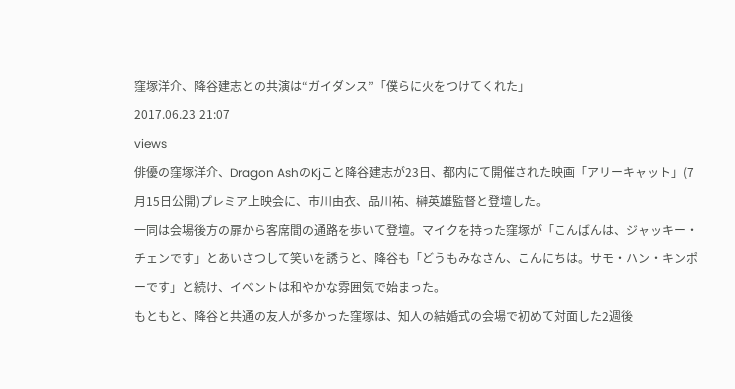窪塚洋介、降谷建志との共演は“ガイダンス”「僕らに火をつけてくれた」
2017.06.23 21:07
views
俳優の窪塚洋介、Dragon AshのKjこと降谷建志が23日、都内にて開催された映画「アリーキャット」(7月15日公開)プレミア上映会に、市川由衣、品川祐、榊英雄監督と登壇した。
一同は会場後方の扉から客席間の通路を歩いて登壇。マイクを持った窪塚が「こんばんは、ジャッキー・チェンです」とあいさつして笑いを誘うと、降谷も「どうもみなさん、こんにちは。サモ・ハン・キンポーです」と続け、イベントは和やかな雰囲気で始まった。
もともと、降谷と共通の友人が多かった窪塚は、知人の結婚式の会場で初めて対面した2週後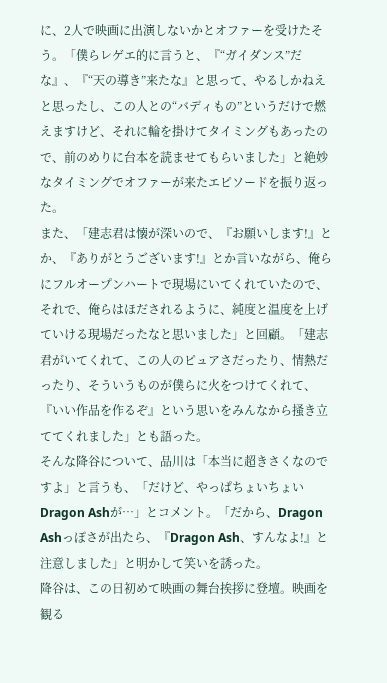に、2人で映画に出演しないかとオファーを受けたそう。「僕らレゲエ的に言うと、『“ガイダンス”だな』、『“天の導き”来たな』と思って、やるしかねえと思ったし、この人との“バディもの”というだけで燃えますけど、それに輪を掛けてタイミングもあったので、前のめりに台本を読ませてもらいました」と絶妙なタイミングでオファーが来たエピソードを振り返った。
また、「建志君は懐が深いので、『お願いします!』とか、『ありがとうございます!』とか言いながら、俺らにフルオープンハートで現場にいてくれていたので、それで、俺らはほだされるように、純度と温度を上げていける現場だったなと思いました」と回顧。「建志君がいてくれて、この人のピュアさだったり、情熱だったり、そういうものが僕らに火をつけてくれて、『いい作品を作るぞ』という思いをみんなから掻き立ててくれました」とも語った。
そんな降谷について、品川は「本当に超きさくなのですよ」と言うも、「だけど、やっぱちょいちょいDragon Ashが…」とコメント。「だから、Dragon Ashっぽさが出たら、『Dragon Ash、すんなよ!』と注意しました」と明かして笑いを誘った。
降谷は、この日初めて映画の舞台挨拶に登壇。映画を観る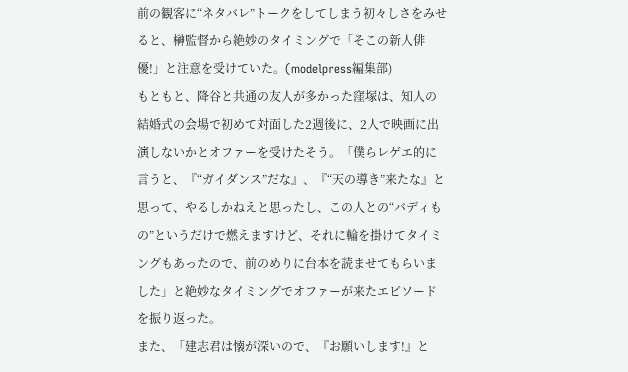前の観客に“ネタバレ”トークをしてしまう初々しさをみせると、榊監督から絶妙のタイミングで「そこの新人俳優!」と注意を受けていた。(modelpress編集部)
もともと、降谷と共通の友人が多かった窪塚は、知人の結婚式の会場で初めて対面した2週後に、2人で映画に出演しないかとオファーを受けたそう。「僕らレゲエ的に言うと、『“ガイダンス”だな』、『“天の導き”来たな』と思って、やるしかねえと思ったし、この人との“バディもの”というだけで燃えますけど、それに輪を掛けてタイミングもあったので、前のめりに台本を読ませてもらいました」と絶妙なタイミングでオファーが来たエピソードを振り返った。
また、「建志君は懐が深いので、『お願いします!』と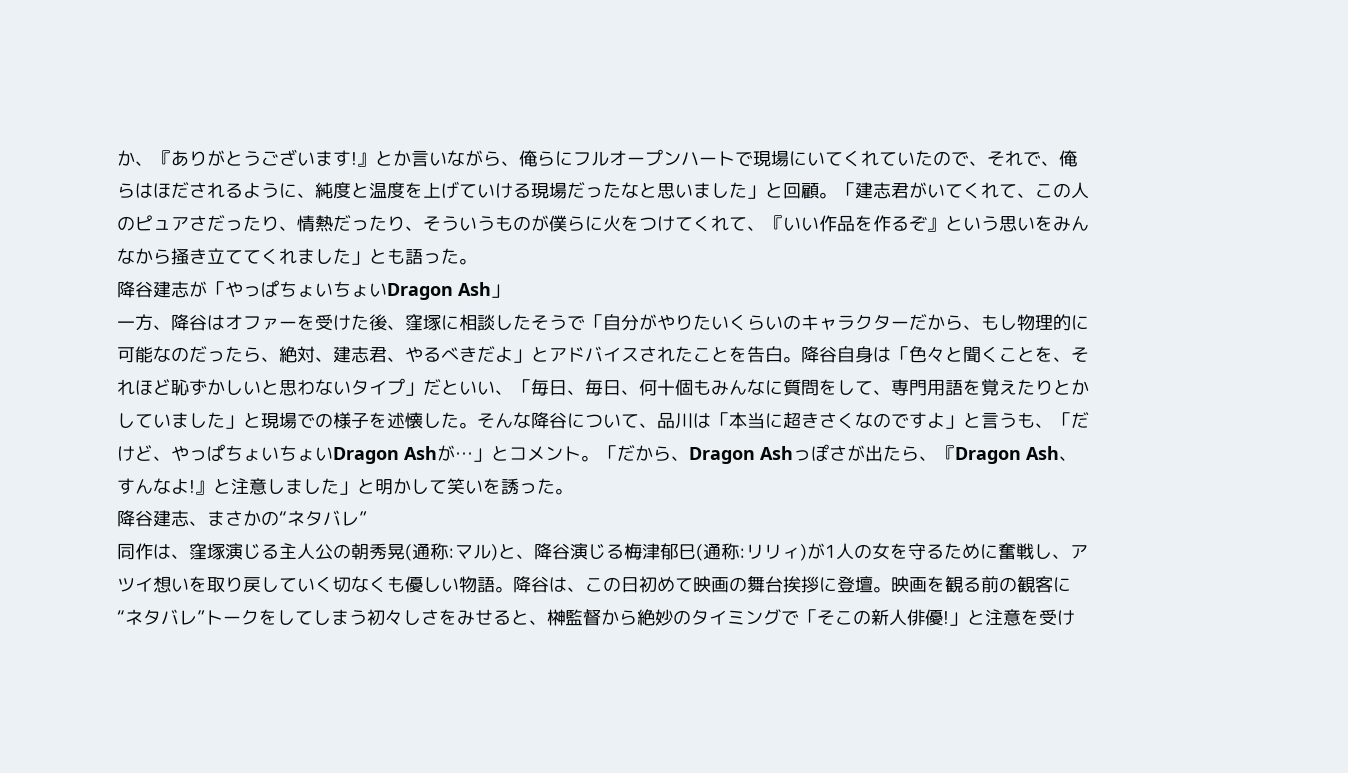か、『ありがとうございます!』とか言いながら、俺らにフルオープンハートで現場にいてくれていたので、それで、俺らはほだされるように、純度と温度を上げていける現場だったなと思いました」と回顧。「建志君がいてくれて、この人のピュアさだったり、情熱だったり、そういうものが僕らに火をつけてくれて、『いい作品を作るぞ』という思いをみんなから掻き立ててくれました」とも語った。
降谷建志が「やっぱちょいちょいDragon Ash」
一方、降谷はオファーを受けた後、窪塚に相談したそうで「自分がやりたいくらいのキャラクターだから、もし物理的に可能なのだったら、絶対、建志君、やるべきだよ」とアドバイスされたことを告白。降谷自身は「色々と聞くことを、それほど恥ずかしいと思わないタイプ」だといい、「毎日、毎日、何十個もみんなに質問をして、専門用語を覚えたりとかしていました」と現場での様子を述懐した。そんな降谷について、品川は「本当に超きさくなのですよ」と言うも、「だけど、やっぱちょいちょいDragon Ashが…」とコメント。「だから、Dragon Ashっぽさが出たら、『Dragon Ash、すんなよ!』と注意しました」と明かして笑いを誘った。
降谷建志、まさかの“ネタバレ”
同作は、窪塚演じる主人公の朝秀晃(通称:マル)と、降谷演じる梅津郁巳(通称:リリィ)が1人の女を守るために奮戦し、アツイ想いを取り戻していく切なくも優しい物語。降谷は、この日初めて映画の舞台挨拶に登壇。映画を観る前の観客に“ネタバレ”トークをしてしまう初々しさをみせると、榊監督から絶妙のタイミングで「そこの新人俳優!」と注意を受け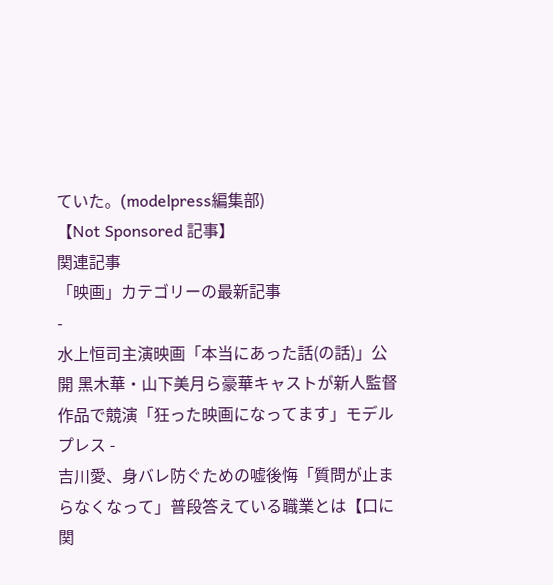ていた。(modelpress編集部)
【Not Sponsored 記事】
関連記事
「映画」カテゴリーの最新記事
-
水上恒司主演映画「本当にあった話(の話)」公開 ⿊⽊華・⼭下美⽉ら豪華キャストが新人監督作品で競演「狂った映画になってます」モデルプレス -
吉川愛、身バレ防ぐための嘘後悔「質問が止まらなくなって」普段答えている職業とは【口に関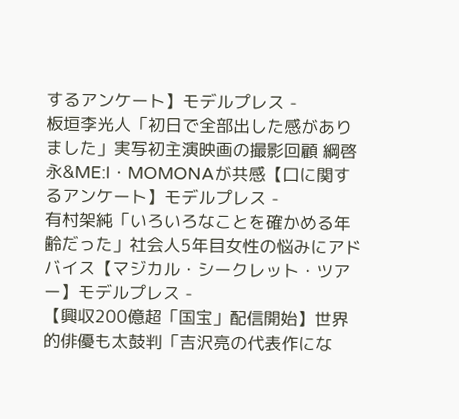するアンケート】モデルプレス -
板垣李光人「初日で全部出した感がありました」実写初主演映画の撮影回顧 綱啓永&ME:I・MOMONAが共感【口に関するアンケート】モデルプレス -
有村架純「いろいろなことを確かめる年齢だった」社会人5年目女性の悩みにアドバイス【マジカル・シークレット・ツアー】モデルプレス -
【興収200億超「国宝」配信開始】世界的俳優も太鼓判「吉沢亮の代表作にな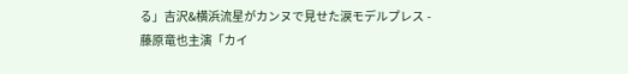る」吉沢&横浜流星がカンヌで見せた涙モデルプレス -
藤原竜也主演「カイ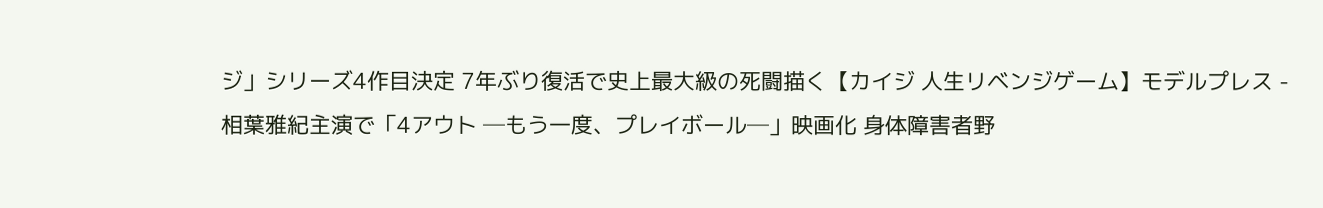ジ」シリーズ4作目決定 7年ぶり復活で史上最大級の死闘描く【カイジ 人生リベンジゲーム】モデルプレス -
相葉雅紀主演で「4アウト ─もう一度、プレイボール─」映画化 身体障害者野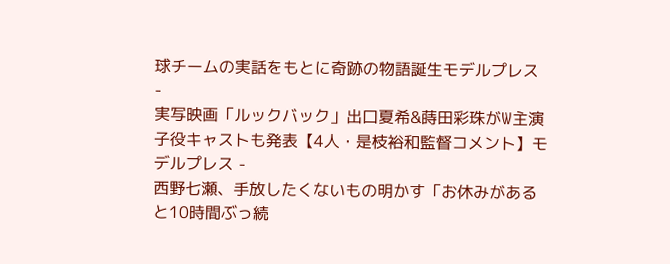球チームの実話をもとに奇跡の物語誕生モデルプレス -
実写映画「ルックバック」出口夏希&蒔田彩珠がW主演 子役キャストも発表【4人・是枝裕和監督コメント】モデルプレス -
西野七瀬、手放したくないもの明かす「お休みがあると10時間ぶっ続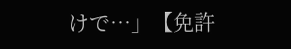けで…」【免許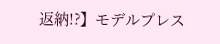返納!?】モデルプレス